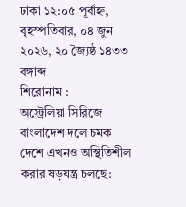ঢাকা ১২:০৫ পূর্বাহ্ন, বৃহস্পতিবার, ০৪ জুন ২০২৬, ২০ জ্যৈষ্ঠ ১৪৩৩ বঙ্গাব্দ
শিরোনাম :
অস্ট্রেলিয়া সিরিজে বাংলাদেশ দলে চমক দেশে এখনও অস্থিতিশীল করার ষড়যন্ত্র চলছে: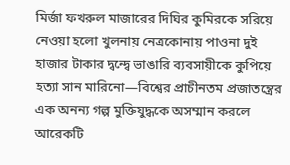মির্জা ফখরুল মাজারের দিঘির কুমিরকে সরিয়ে নেওয়া হলো খুলনায় নেত্রকোনায় পাওনা দুই হাজার টাকার দ্বন্দ্বে ভাঙারি ব্যবসায়ীকে কুপিয়ে হত্যা সান মারিনো—বিশ্বের প্রাচীনতম প্রজাতন্ত্রের এক অনন্য গল্প মুক্তিযুদ্ধকে অসম্মান করলে আরেকটি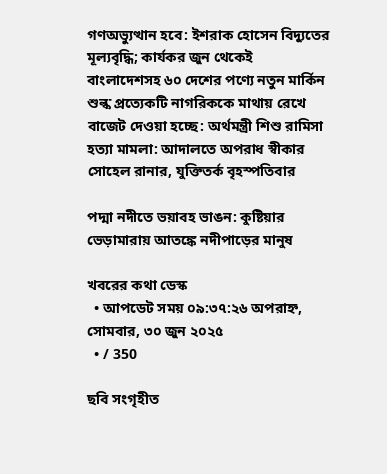গণঅভ্যুত্থান হবে: ইশরাক হোসেন বিদ্যুতের মূল্যবৃদ্ধি; কার্যকর জুন থেকেই বাংলাদেশসহ ৬০ দেশের পণ্যে নতুন মার্কিন শুল্ক প্রত্যেকটি নাগরিককে মাথায় রেখে বাজেট দেওয়া হচ্ছে: অর্থমন্ত্রী শিশু রামিসা হত্যা মামলা: আদালতে অপরাধ স্বীকার সোহেল রানার, যুক্তিতর্ক বৃহস্পতিবার

পদ্মা নদীতে ভয়াবহ ভাঙন: কুষ্টিয়ার ভেড়ামারায় আতঙ্কে নদীপাড়ের মানুষ

খবরের কথা ডেস্ক
  • আপডেট সময় ০৯:৩৭:২৬ অপরাহ্ন, সোমবার, ৩০ জুন ২০২৫
  • / 350

ছবি সংগৃহীত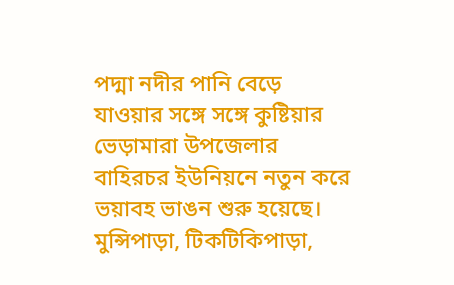পদ্মা নদীর পানি বেড়ে যাওয়ার সঙ্গে সঙ্গে কুষ্টিয়ার ভেড়ামারা উপজেলার বাহিরচর ইউনিয়নে নতুন করে ভয়াবহ ভাঙন শুরু হয়েছে। মুন্সিপাড়া, টিকটিকিপাড়া,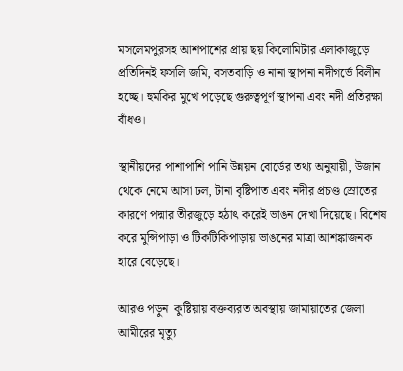মসলেমপুরসহ আশপাশের প্রায় ছয় কিলোমিটার এলাকাজুড়ে প্রতিদিনই ফসলি জমি, বসতবাড়ি ও নানা স্থাপনা নদীগর্ভে বিলীন হচ্ছে। হুমকির মুখে পড়েছে গুরুত্বপূর্ণ স্থাপনা এবং নদী প্রতিরক্ষা বাঁধও।

স্থানীয়দের পাশাপাশি পানি উন্নয়ন বোর্ডের তথ্য অনুযায়ী, উজান থেকে নেমে আসা ঢল, টানা বৃষ্টিপাত এবং নদীর প্রচণ্ড স্রোতের কারণে পদ্মার তীরজুড়ে হঠাৎ করেই ভাঙন দেখা দিয়েছে। বিশেষ করে মুন্সিপাড়া ও টিকটিকিপাড়ায় ভাঙনের মাত্রা আশঙ্কাজনক হারে বেড়েছে।

আরও পড়ুন  কুষ্টিয়ায় বক্তব্যরত অবস্থায় জামায়াতের জেলা আমীরের মৃত্যু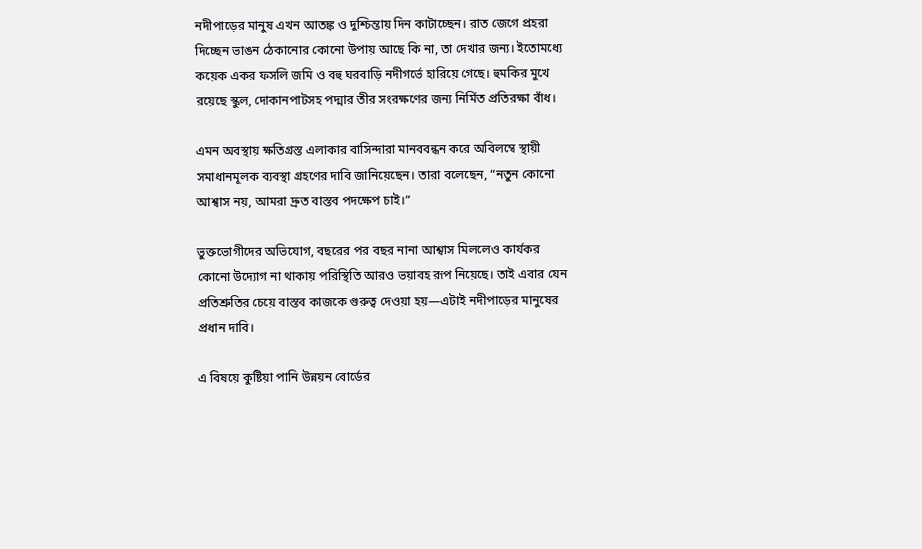নদীপাড়ের মানুষ এখন আতঙ্ক ও দুশ্চিন্তায় দিন কাটাচ্ছেন। রাত জেগে প্রহরা দিচ্ছেন ভাঙন ঠেকানোর কোনো উপায় আছে কি না, তা দেখার জন্য। ইতোমধ্যে কয়েক একর ফসলি জমি ও বহু ঘরবাড়ি নদীগর্ভে হারিয়ে গেছে। হুমকির মুখে রয়েছে স্কুল, দোকানপাটসহ পদ্মার তীর সংরক্ষণের জন্য নির্মিত প্রতিরক্ষা বাঁধ।

এমন অবস্থায় ক্ষতিগ্রস্ত এলাকার বাসিন্দারা মানববন্ধন করে অবিলম্বে স্থায়ী সমাধানমূলক ব্যবস্থা গ্রহণের দাবি জানিয়েছেন। তারা বলেছেন, “নতুন কোনো আশ্বাস নয়, আমরা দ্রুত বাস্তব পদক্ষেপ চাই।”

ভুক্তভোগীদের অভিযোগ, বছরের পর বছর নানা আশ্বাস মিললেও কার্যকর কোনো উদ্যোগ না থাকায় পরিস্থিতি আরও ভয়াবহ রূপ নিয়েছে। তাই এবার যেন প্রতিশ্রুতির চেয়ে বাস্তব কাজকে গুরুত্ব দেওয়া হয়—এটাই নদীপাড়ের মানুষের প্রধান দাবি।

এ বিষয়ে কুষ্টিয়া পানি উন্নয়ন বোর্ডের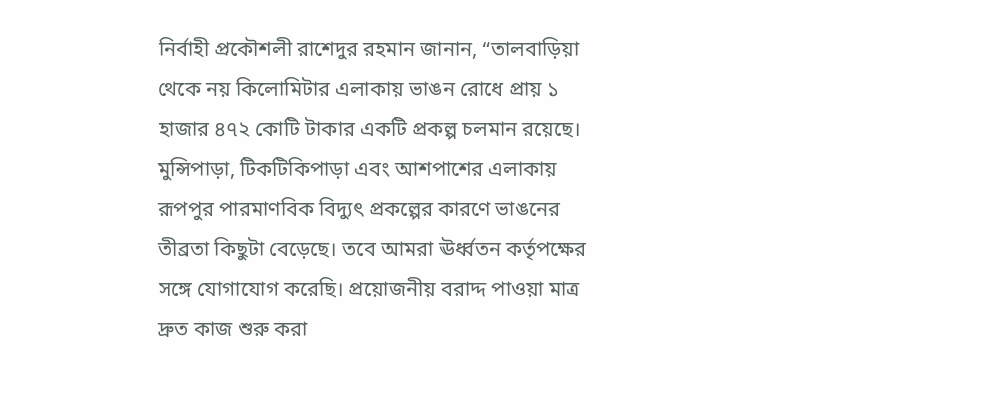নির্বাহী প্রকৌশলী রাশেদুর রহমান জানান, “তালবাড়িয়া থেকে নয় কিলোমিটার এলাকায় ভাঙন রোধে প্রায় ১ হাজার ৪৭২ কোটি টাকার একটি প্রকল্প চলমান রয়েছে। মুন্সিপাড়া, টিকটিকিপাড়া এবং আশপাশের এলাকায় রূপপুর পারমাণবিক বিদ্যুৎ প্রকল্পের কারণে ভাঙনের তীব্রতা কিছুটা বেড়েছে। তবে আমরা ঊর্ধ্বতন কর্তৃপক্ষের সঙ্গে যোগাযোগ করেছি। প্রয়োজনীয় বরাদ্দ পাওয়া মাত্র দ্রুত কাজ শুরু করা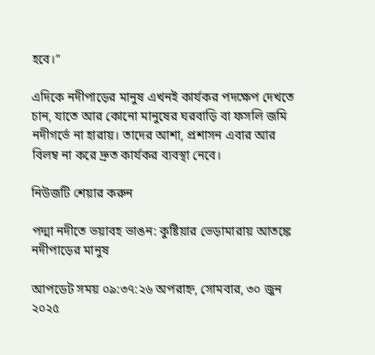হবে।”

এদিকে নদীপাড়ের মানুষ এখনই কার্যকর পদক্ষেপ দেখতে চান, যাতে আর কোনো মানুষের ঘরবাড়ি বা ফসলি জমি নদীগর্ভে না হারায়। তাদের আশা, প্রশাসন এবার আর বিলম্ব না করে দ্রুত কার্যকর ব্যবস্থা নেবে।

নিউজটি শেয়ার করুন

পদ্মা নদীতে ভয়াবহ ভাঙন: কুষ্টিয়ার ভেড়ামারায় আতঙ্কে নদীপাড়ের মানুষ

আপডেট সময় ০৯:৩৭:২৬ অপরাহ্ন, সোমবার, ৩০ জুন ২০২৫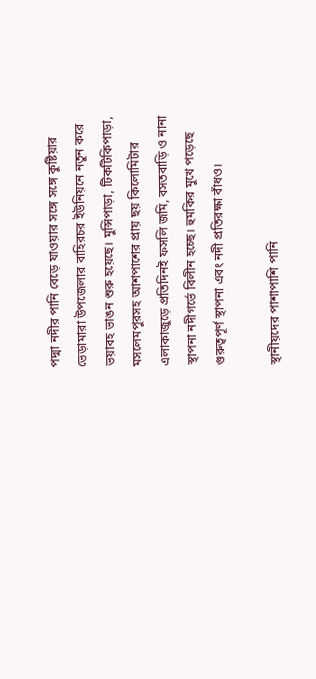পদ্মা নদীর পানি বেড়ে যাওয়ার সঙ্গে সঙ্গে কুষ্টিয়ার ভেড়ামারা উপজেলার বাহিরচর ইউনিয়নে নতুন করে ভয়াবহ ভাঙন শুরু হয়েছে। মুন্সিপাড়া, টিকটিকিপাড়া, মসলেমপুরসহ আশপাশের প্রায় ছয় কিলোমিটার এলাকাজুড়ে প্রতিদিনই ফসলি জমি, বসতবাড়ি ও নানা স্থাপনা নদীগর্ভে বিলীন হচ্ছে। হুমকির মুখে পড়েছে গুরুত্বপূর্ণ স্থাপনা এবং নদী প্রতিরক্ষা বাঁধও।

স্থানীয়দের পাশাপাশি পানি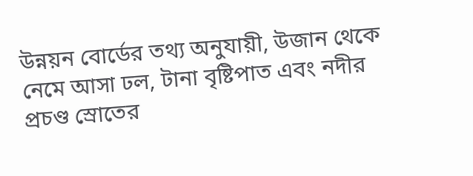উন্নয়ন বোর্ডের তথ্য অনুযায়ী, উজান থেকে নেমে আসা ঢল, টানা বৃষ্টিপাত এবং নদীর প্রচণ্ড স্রোতের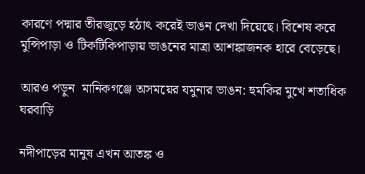কারণে পদ্মার তীরজুড়ে হঠাৎ করেই ভাঙন দেখা দিয়েছে। বিশেষ করে মুন্সিপাড়া ও টিকটিকিপাড়ায় ভাঙনের মাত্রা আশঙ্কাজনক হারে বেড়েছে।

আরও পড়ুন  মানিকগঞ্জে অসময়ের যমুনার ভাঙন: হুমকির মুখে শতাধিক ঘরবাড়ি

নদীপাড়ের মানুষ এখন আতঙ্ক ও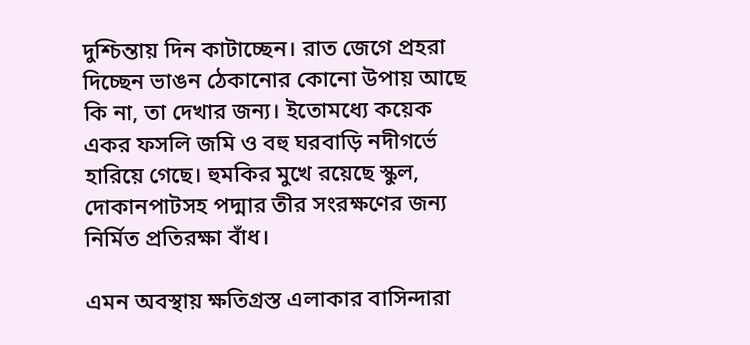দুশ্চিন্তায় দিন কাটাচ্ছেন। রাত জেগে প্রহরা দিচ্ছেন ভাঙন ঠেকানোর কোনো উপায় আছে কি না, তা দেখার জন্য। ইতোমধ্যে কয়েক একর ফসলি জমি ও বহু ঘরবাড়ি নদীগর্ভে হারিয়ে গেছে। হুমকির মুখে রয়েছে স্কুল, দোকানপাটসহ পদ্মার তীর সংরক্ষণের জন্য নির্মিত প্রতিরক্ষা বাঁধ।

এমন অবস্থায় ক্ষতিগ্রস্ত এলাকার বাসিন্দারা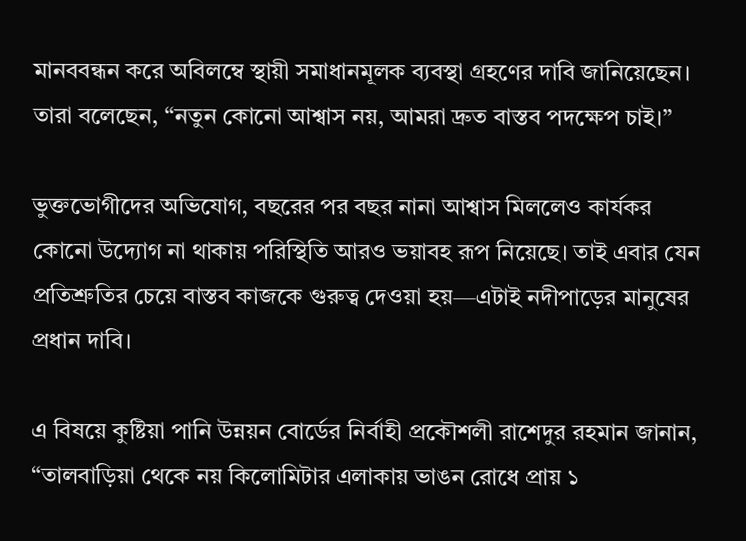মানববন্ধন করে অবিলম্বে স্থায়ী সমাধানমূলক ব্যবস্থা গ্রহণের দাবি জানিয়েছেন। তারা বলেছেন, “নতুন কোনো আশ্বাস নয়, আমরা দ্রুত বাস্তব পদক্ষেপ চাই।”

ভুক্তভোগীদের অভিযোগ, বছরের পর বছর নানা আশ্বাস মিললেও কার্যকর কোনো উদ্যোগ না থাকায় পরিস্থিতি আরও ভয়াবহ রূপ নিয়েছে। তাই এবার যেন প্রতিশ্রুতির চেয়ে বাস্তব কাজকে গুরুত্ব দেওয়া হয়—এটাই নদীপাড়ের মানুষের প্রধান দাবি।

এ বিষয়ে কুষ্টিয়া পানি উন্নয়ন বোর্ডের নির্বাহী প্রকৌশলী রাশেদুর রহমান জানান, “তালবাড়িয়া থেকে নয় কিলোমিটার এলাকায় ভাঙন রোধে প্রায় ১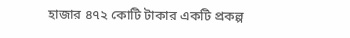হাজার ৪৭২ কোটি টাকার একটি প্রকল্প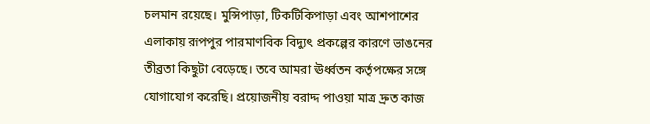চলমান রয়েছে। মুন্সিপাড়া, টিকটিকিপাড়া এবং আশপাশের এলাকায় রূপপুর পারমাণবিক বিদ্যুৎ প্রকল্পের কারণে ভাঙনের তীব্রতা কিছুটা বেড়েছে। তবে আমরা ঊর্ধ্বতন কর্তৃপক্ষের সঙ্গে যোগাযোগ করেছি। প্রয়োজনীয় বরাদ্দ পাওয়া মাত্র দ্রুত কাজ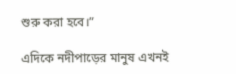শুরু করা হবে।”

এদিকে নদীপাড়ের মানুষ এখনই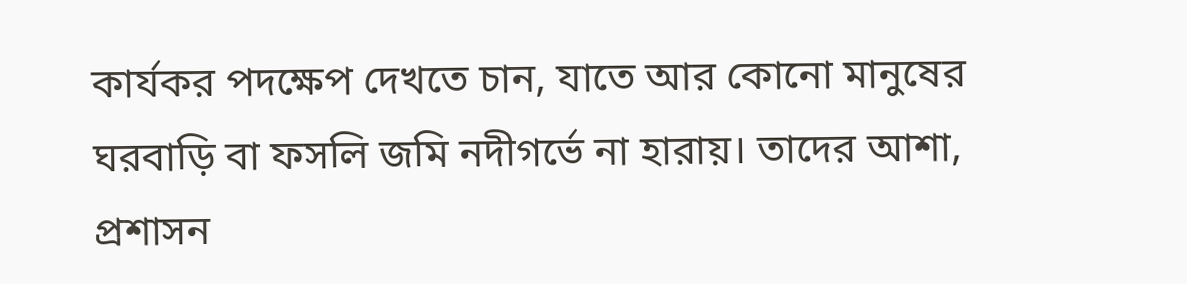কার্যকর পদক্ষেপ দেখতে চান, যাতে আর কোনো মানুষের ঘরবাড়ি বা ফসলি জমি নদীগর্ভে না হারায়। তাদের আশা, প্রশাসন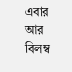এবার আর বিলম্ব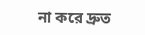না করে দ্রুত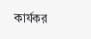কার্যকর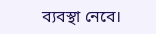ব্যবস্থা নেবে।